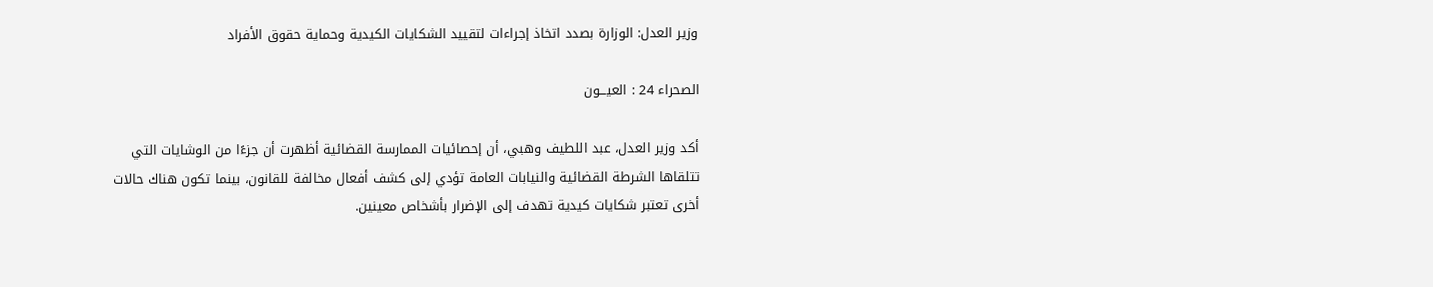وزير العدل: الوزارة بصدد اتخاذ إجراءات لتقييد الشكايات الكيدية وحماية حقوق الأفراد

الصحراء 24 : العيـــون

أكد وزير العدل، عبد اللطيف وهبي، أن إحصائيات الممارسة القضائية أظهرت أن جزءًا من الوشايات التي تتلقاها الشرطة القضائية والنيابات العامة تؤدي إلى كشف أفعال مخالفة للقانون، بينما تكون هناك حالات أخرى تعتبر شكايات كيدية تهدف إلى الإضرار بأشخاص معينين.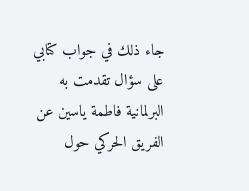جاء ذلك في جواب كتابي على سؤال تقدمت به البرلمانية فاطمة ياسين عن الفريق الحركي حول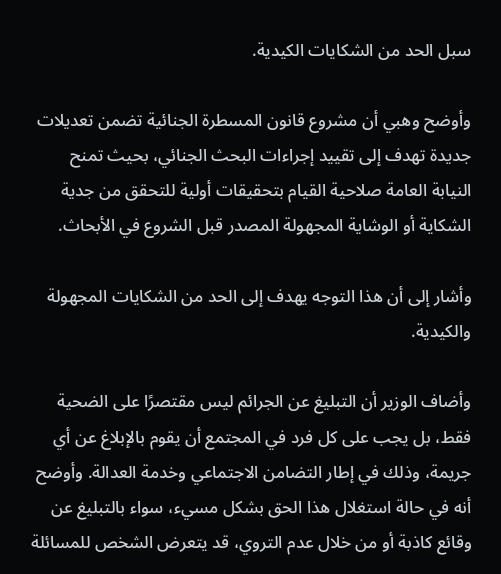سبل الحد من الشكايات الكيدية.

وأوضح وهبي أن مشروع قانون المسطرة الجنائية تضمن تعديلات جديدة تهدف إلى تقييد إجراءات البحث الجنائي، بحيث تمنح النيابة العامة صلاحية القيام بتحقيقات أولية للتحقق من جدية الشكاية أو الوشاية المجهولة المصدر قبل الشروع في الأبحاث.

وأشار إلى أن هذا التوجه يهدف إلى الحد من الشكايات المجهولة والكيدية.

وأضاف الوزير أن التبليغ عن الجرائم ليس مقتصرًا على الضحية فقط، بل يجب على كل فرد في المجتمع أن يقوم بالإبلاغ عن أي جريمة، وذلك في إطار التضامن الاجتماعي وخدمة العدالة. وأوضح أنه في حالة استغلال هذا الحق بشكل مسيء، سواء بالتبليغ عن وقائع كاذبة أو من خلال عدم التروي، قد يتعرض الشخص للمسائلة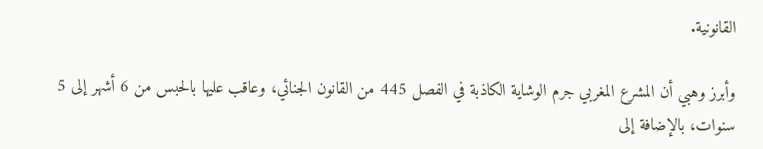القانونية.

وأبرز وهبي أن المشرع المغربي جرم الوشاية الكاذبة في الفصل 445 من القانون الجنائي، وعاقب عليها بالحبس من 6 أشهر إلى 5 سنوات، بالإضافة إلى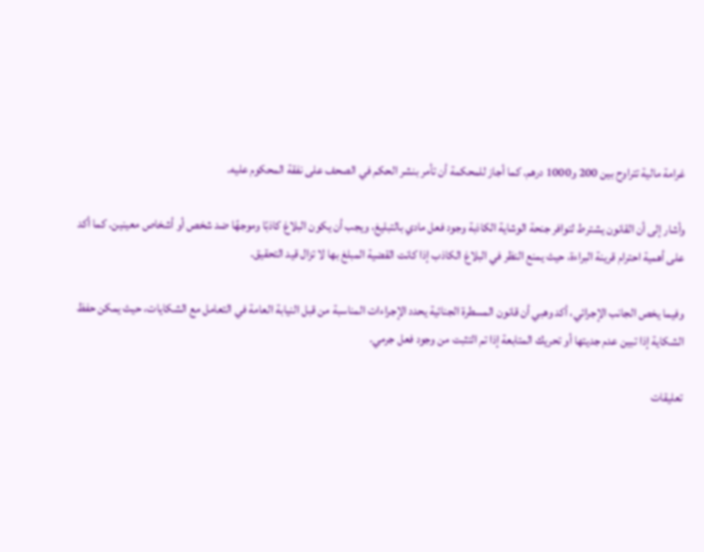غرامة مالية تتراوح بين 200 و1000 درهم. كما أجاز للمحكمة أن تأمر بنشر الحكم في الصحف على نفقة المحكوم عليه.

وأشار إلى أن القانون يشترط لتوافر جنحة الوشاية الكاذبة وجود فعل مادي بالتبليغ، ويجب أن يكون البلاغ كاذبًا وموجهًا ضد شخص أو أشخاص معينين. كما أكد على أهمية احترام قرينة البراءة، حيث يمنع النظر في البلاغ الكاذب إذا كانت القضية المبلغ بها لا تزال قيد التحقيق.

وفيما يخص الجانب الإجرائي، أكد وهبي أن قانون المسطرة الجنائية يحدد الإجراءات المناسبة من قبل النيابة العامة في التعامل مع الشكايات، حيث يمكن حفظ الشكاية إذا تبين عدم جديتها أو تحريك المتابعة إذا تم التثبت من وجود فعل جرمي.

تعليقات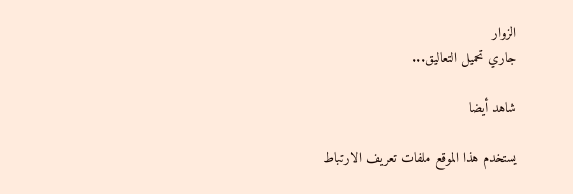الزوار
جاري تحميل التعاليق...

شاهد أيضا

يستخدم هذا الموقع ملفات تعريف الارتباط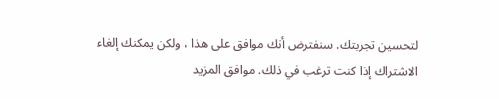لتحسين تجربتك. سنفترض أنك موافق على هذا ، ولكن يمكنك إلغاء الاشتراك إذا كنت ترغب في ذلك. موافق المزيد